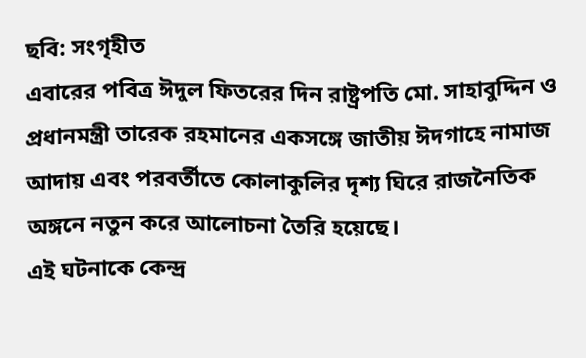ছবি: সংগৃহীত
এবারের পবিত্র ঈদুল ফিতরের দিন রাষ্ট্রপতি মো. সাহাবুদ্দিন ও প্রধানমন্ত্রী তারেক রহমানের একসঙ্গে জাতীয় ঈদগাহে নামাজ আদায় এবং পরবর্তীতে কোলাকুলির দৃশ্য ঘিরে রাজনৈতিক অঙ্গনে নতুন করে আলোচনা তৈরি হয়েছে।
এই ঘটনাকে কেন্দ্র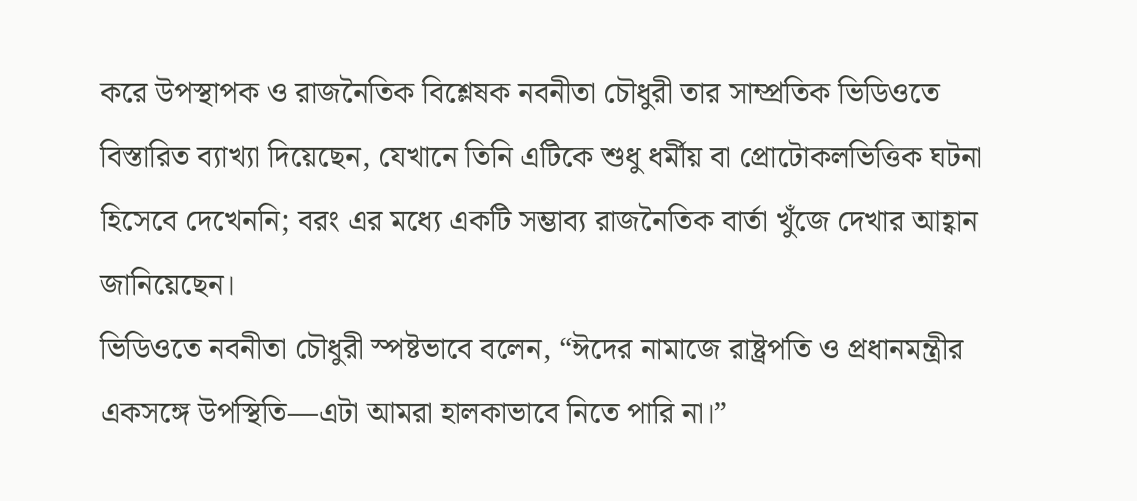করে উপস্থাপক ও রাজনৈতিক বিশ্লেষক নবনীতা চৌধুরী তার সাম্প্রতিক ভিডিওতে বিস্তারিত ব্যাখ্যা দিয়েছেন, যেখানে তিনি এটিকে শুধু ধর্মীয় বা প্রোটোকলভিত্তিক ঘটনা হিসেবে দেখেননি; বরং এর মধ্যে একটি সম্ভাব্য রাজনৈতিক বার্তা খুঁজে দেখার আহ্বান জানিয়েছেন।
ভিডিওতে নবনীতা চৌধুরী স্পষ্টভাবে বলেন, “ঈদের নামাজে রাষ্ট্রপতি ও প্রধানমন্ত্রীর একসঙ্গে উপস্থিতি—এটা আমরা হালকাভাবে নিতে পারি না।”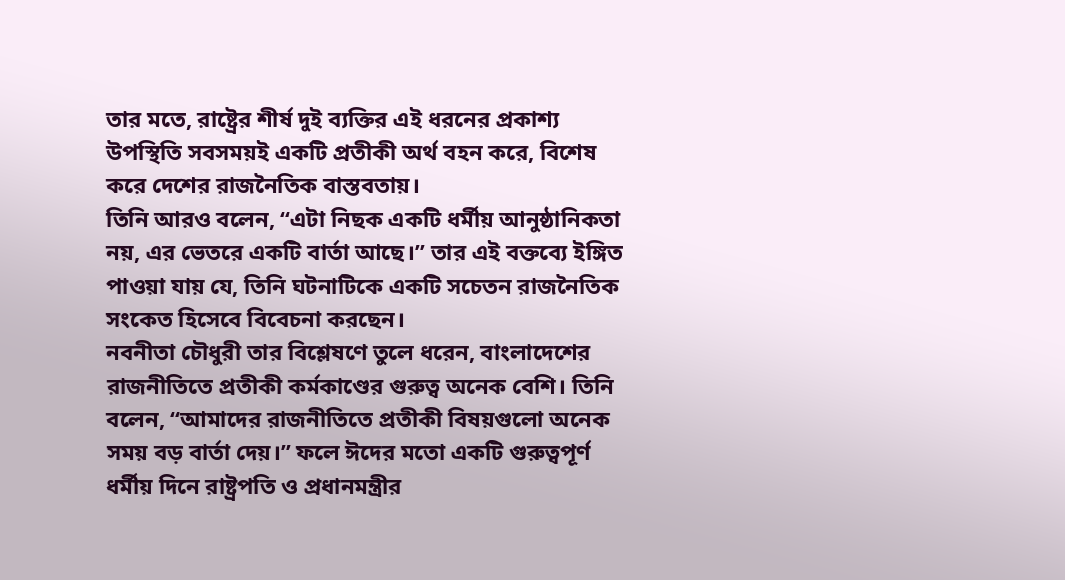তার মতে, রাষ্ট্রের শীর্ষ দুই ব্যক্তির এই ধরনের প্রকাশ্য উপস্থিতি সবসময়ই একটি প্রতীকী অর্থ বহন করে, বিশেষ করে দেশের রাজনৈতিক বাস্তবতায়।
তিনি আরও বলেন, “এটা নিছক একটি ধর্মীয় আনুষ্ঠানিকতা নয়, এর ভেতরে একটি বার্তা আছে।” তার এই বক্তব্যে ইঙ্গিত পাওয়া যায় যে, তিনি ঘটনাটিকে একটি সচেতন রাজনৈতিক সংকেত হিসেবে বিবেচনা করছেন।
নবনীতা চৌধুরী তার বিশ্লেষণে তুলে ধরেন, বাংলাদেশের রাজনীতিতে প্রতীকী কর্মকাণ্ডের গুরুত্ব অনেক বেশি। তিনি বলেন, “আমাদের রাজনীতিতে প্রতীকী বিষয়গুলো অনেক সময় বড় বার্তা দেয়।” ফলে ঈদের মতো একটি গুরুত্বপূর্ণ ধর্মীয় দিনে রাষ্ট্রপতি ও প্রধানমন্ত্রীর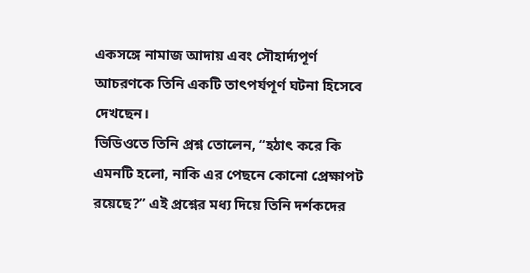একসঙ্গে নামাজ আদায় এবং সৌহার্দ্যপূর্ণ আচরণকে তিনি একটি তাৎপর্যপূর্ণ ঘটনা হিসেবে দেখছেন।
ভিডিওতে তিনি প্রশ্ন তোলেন, “হঠাৎ করে কি এমনটি হলো, নাকি এর পেছনে কোনো প্রেক্ষাপট রয়েছে?” এই প্রশ্নের মধ্য দিয়ে তিনি দর্শকদের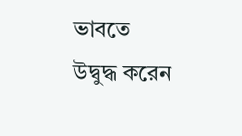ভাবতে উদ্বুদ্ধ করেন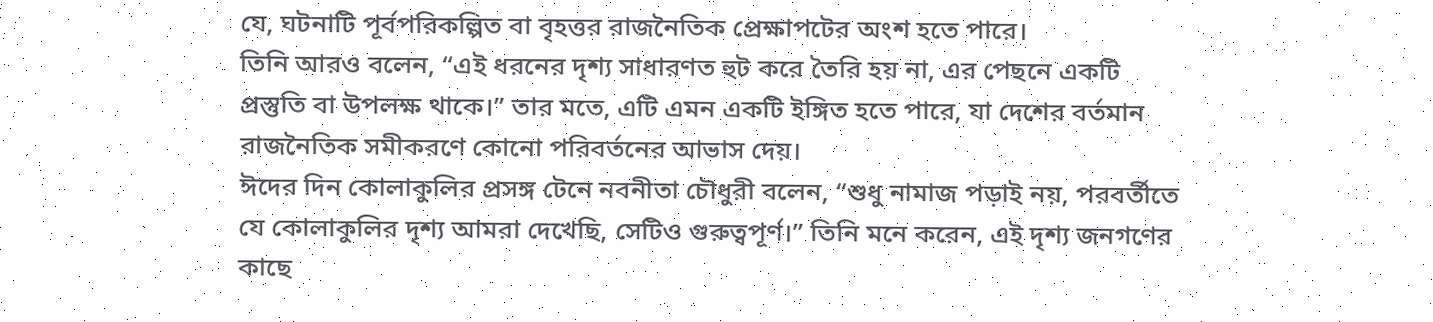যে, ঘটনাটি পূর্বপরিকল্পিত বা বৃহত্তর রাজনৈতিক প্রেক্ষাপটের অংশ হতে পারে।
তিনি আরও বলেন, “এই ধরনের দৃশ্য সাধারণত হুট করে তৈরি হয় না, এর পেছনে একটি প্রস্তুতি বা উপলক্ষ থাকে।” তার মতে, এটি এমন একটি ইঙ্গিত হতে পারে, যা দেশের বর্তমান রাজনৈতিক সমীকরণে কোনো পরিবর্তনের আভাস দেয়।
ঈদের দিন কোলাকুলির প্রসঙ্গ টেনে নবনীতা চৌধুরী বলেন, “শুধু নামাজ পড়াই নয়, পরবর্তীতে যে কোলাকুলির দৃশ্য আমরা দেখেছি, সেটিও গুরুত্বপূর্ণ।” তিনি মনে করেন, এই দৃশ্য জনগণের কাছে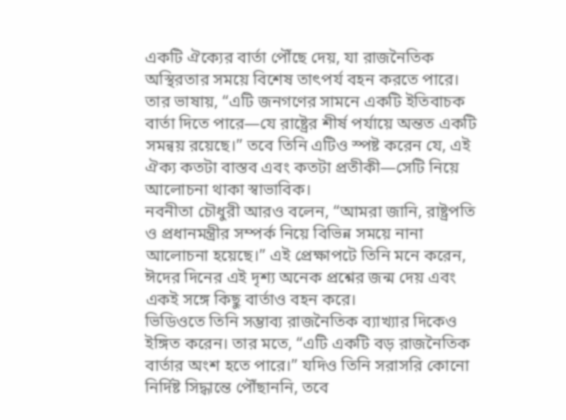একটি ঐক্যের বার্তা পৌঁছে দেয়, যা রাজনৈতিক অস্থিরতার সময়ে বিশেষ তাৎপর্য বহন করতে পারে।
তার ভাষায়, “এটি জনগণের সামনে একটি ইতিবাচক বার্তা দিতে পারে—যে রাষ্ট্রের শীর্ষ পর্যায়ে অন্তত একটি সমন্বয় রয়েছে।” তবে তিনি এটিও স্পষ্ট করেন যে, এই ঐক্য কতটা বাস্তব এবং কতটা প্রতীকী—সেটি নিয়ে আলোচনা থাকা স্বাভাবিক।
নবনীতা চৌধুরী আরও বলেন, “আমরা জানি, রাষ্ট্রপতি ও প্রধানমন্ত্রীর সম্পর্ক নিয়ে বিভিন্ন সময়ে নানা আলোচনা হয়েছে।” এই প্রেক্ষাপটে তিনি মনে করেন, ঈদের দিনের এই দৃশ্য অনেক প্রশ্নের জন্ম দেয় এবং একই সঙ্গে কিছু বার্তাও বহন করে।
ভিডিওতে তিনি সম্ভাব্য রাজনৈতিক ব্যাখ্যার দিকেও ইঙ্গিত করেন। তার মতে, “এটি একটি বড় রাজনৈতিক বার্তার অংশ হতে পারে।” যদিও তিনি সরাসরি কোনো নির্দিষ্ট সিদ্ধান্তে পৌঁছাননি, তবে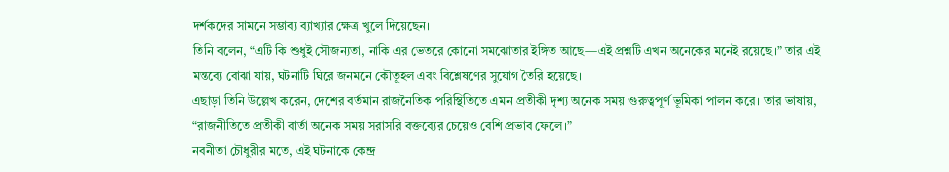দর্শকদের সামনে সম্ভাব্য ব্যাখ্যার ক্ষেত্র খুলে দিয়েছেন।
তিনি বলেন, “এটি কি শুধুই সৌজন্যতা, নাকি এর ভেতরে কোনো সমঝোতার ইঙ্গিত আছে—এই প্রশ্নটি এখন অনেকের মনেই রয়েছে।” তার এই মন্তব্যে বোঝা যায়, ঘটনাটি ঘিরে জনমনে কৌতূহল এবং বিশ্লেষণের সুযোগ তৈরি হয়েছে।
এছাড়া তিনি উল্লেখ করেন, দেশের বর্তমান রাজনৈতিক পরিস্থিতিতে এমন প্রতীকী দৃশ্য অনেক সময় গুরুত্বপূর্ণ ভূমিকা পালন করে। তার ভাষায়, “রাজনীতিতে প্রতীকী বার্তা অনেক সময় সরাসরি বক্তব্যের চেয়েও বেশি প্রভাব ফেলে।”
নবনীতা চৌধুরীর মতে, এই ঘটনাকে কেন্দ্র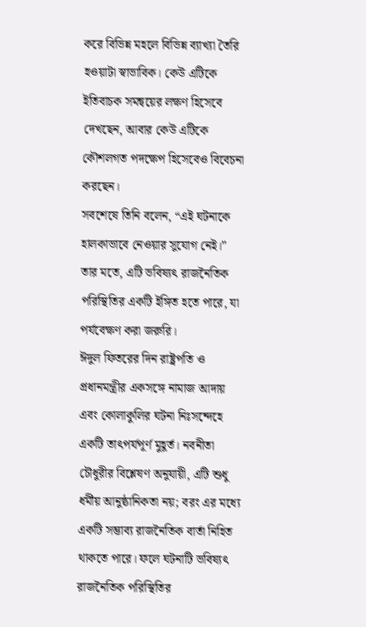করে বিভিন্ন মহলে বিভিন্ন ব্যাখ্যা তৈরি হওয়াটা স্বাভাবিক। কেউ এটিকে ইতিবাচক সমন্বয়ের লক্ষণ হিসেবে দেখছেন, আবার কেউ এটিকে কৌশলগত পদক্ষেপ হিসেবেও বিবেচনা করছেন।
সবশেষে তিনি বলেন, “এই ঘটনাকে হালকাভাবে নেওয়ার সুযোগ নেই।” তার মতে, এটি ভবিষ্যৎ রাজনৈতিক পরিস্থিতির একটি ইঙ্গিত হতে পারে, যা পর্যবেক্ষণ করা জরুরি।
ঈদুল ফিতরের দিন রাষ্ট্রপতি ও প্রধানমন্ত্রীর একসঙ্গে নামাজ আদায় এবং কোলাকুলির ঘটনা নিঃসন্দেহে একটি তাৎপর্যপূর্ণ মুহূর্ত। নবনীতা চৌধুরীর বিশ্লেষণ অনুযায়ী, এটি শুধু ধর্মীয় আনুষ্ঠানিকতা নয়; বরং এর মধ্যে একটি সম্ভাব্য রাজনৈতিক বার্তা নিহিত থাকতে পারে। ফলে ঘটনাটি ভবিষ্যৎ রাজনৈতিক পরিস্থিতির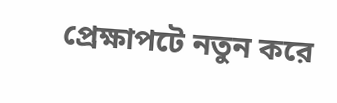প্রেক্ষাপটে নতুন করে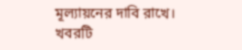মূল্যায়নের দাবি রাখে।
খবরটি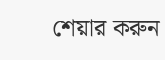শেয়ার করুন